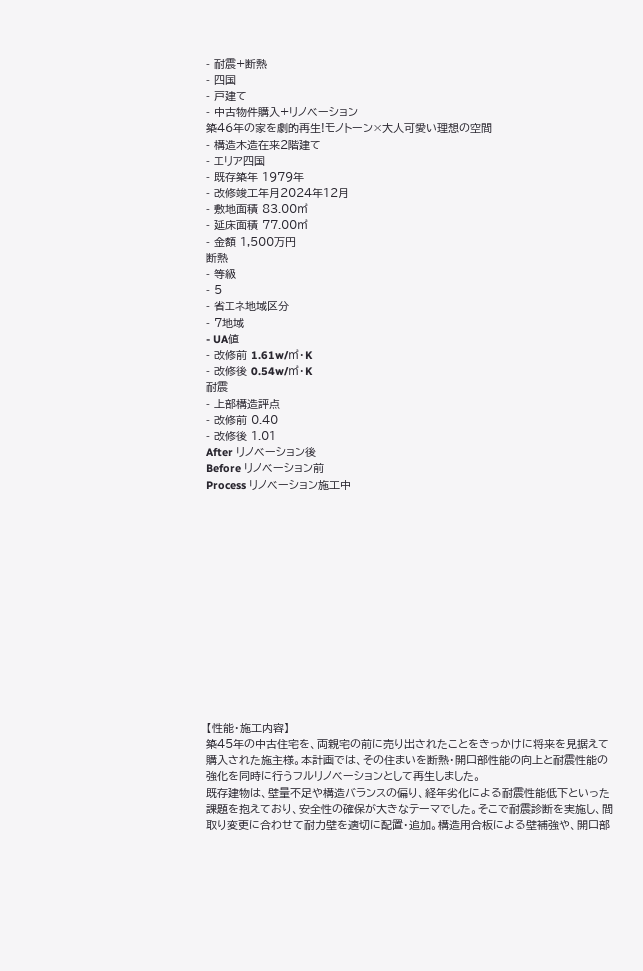- 耐震+断熱
- 四国
- 戸建て
- 中古物件購入+リノベーション
築46年の家を劇的再生!モノトーン×大人可愛い理想の空間
- 構造木造在来2階建て
- エリア四国
- 既存築年 1979年
- 改修竣工年月2024年12月
- 敷地面積 83.00㎡
- 延床面積 77.00㎡
- 金額 1,500万円
断熱
- 等級
- 5
- 省エネ地域区分
- 7地域
- UA値
- 改修前 1.61w/㎡・K
- 改修後 0.54w/㎡・K
耐震
- 上部構造評点
- 改修前 0.40
- 改修後 1.01
After リノベーション後
Before リノベーション前
Process リノベーション施工中














【性能・施工内容】
築45年の中古住宅を、両親宅の前に売り出されたことをきっかけに将来を見据えて購入された施主様。本計画では、その住まいを断熱・開口部性能の向上と耐震性能の強化を同時に行うフルリノベーションとして再生しました。
既存建物は、壁量不足や構造バランスの偏り、経年劣化による耐震性能低下といった課題を抱えており、安全性の確保が大きなテーマでした。そこで耐震診断を実施し、間取り変更に合わせて耐力壁を適切に配置・追加。構造用合板による壁補強や、開口部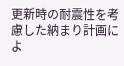更新時の耐震性を考慮した納まり計画によ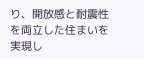り、開放感と耐震性を両立した住まいを実現し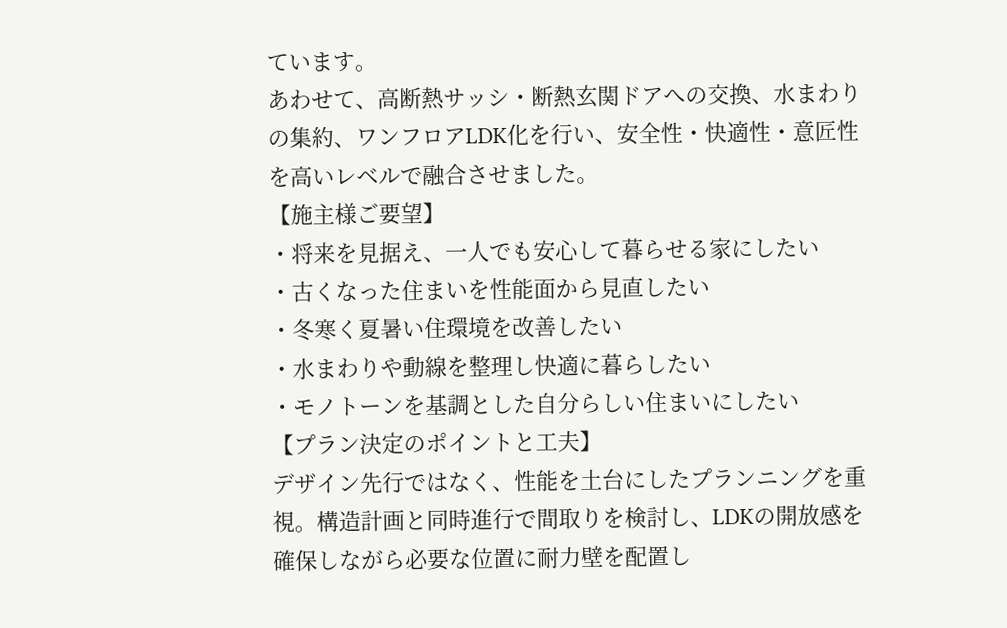ています。
あわせて、高断熱サッシ・断熱玄関ドアへの交換、水まわりの集約、ワンフロアLDK化を行い、安全性・快適性・意匠性を高いレベルで融合させました。
【施主様ご要望】
・将来を見据え、一人でも安心して暮らせる家にしたい
・古くなった住まいを性能面から見直したい
・冬寒く夏暑い住環境を改善したい
・水まわりや動線を整理し快適に暮らしたい
・モノトーンを基調とした自分らしい住まいにしたい
【プラン決定のポイントと工夫】
デザイン先行ではなく、性能を土台にしたプランニングを重視。構造計画と同時進行で間取りを検討し、LDKの開放感を確保しながら必要な位置に耐力壁を配置し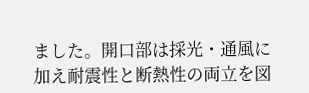ました。開口部は採光・通風に加え耐震性と断熱性の両立を図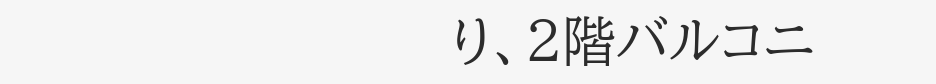り、2階バルコニ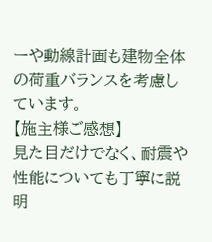ーや動線計画も建物全体の荷重バランスを考慮しています。
【施主様ご感想】
見た目だけでなく、耐震や性能についても丁寧に説明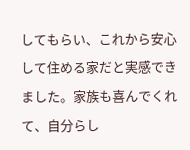してもらい、これから安心して住める家だと実感できました。家族も喜んでくれて、自分らし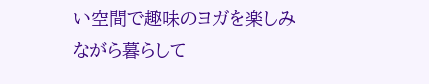い空間で趣味のヨガを楽しみながら暮らして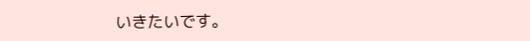いきたいです。